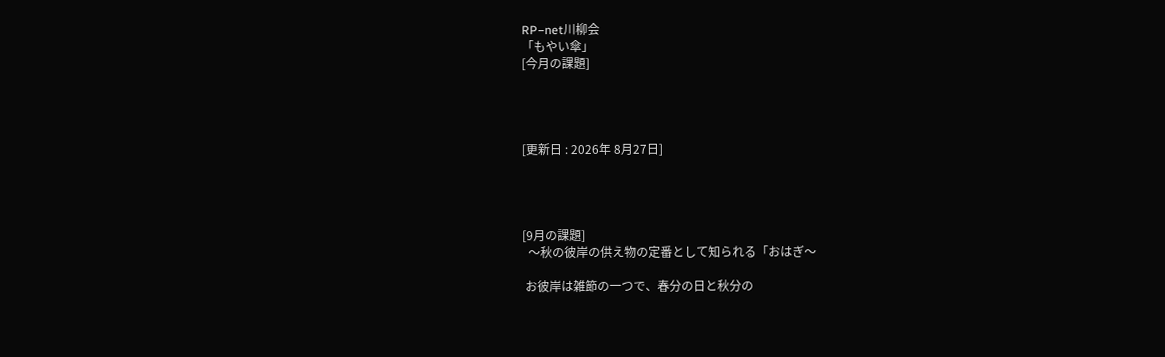RP−net川柳会
「もやい傘」
[今月の課題]




[更新日 : 2026年 8月27日]




[9月の課題]
  〜秋の彼岸の供え物の定番として知られる「おはぎ〜

 お彼岸は雑節の一つで、春分の日と秋分の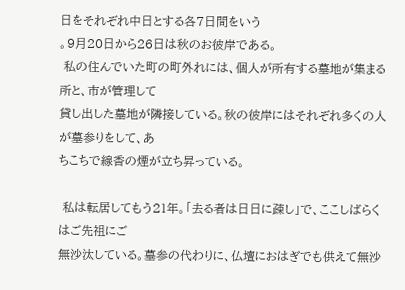日をそれぞれ中日とする各7日間をいう
。9月20日から26日は秋のお彼岸である。
 私の住んでいた町の町外れには、個人が所有する墓地が集まる所と、市が管理して
貸し出した墓地が隣接している。秋の彼岸にはそれぞれ多くの人が墓参りをして、あ
ちこちで線香の煙が立ち昇っている。

 私は転居してもう21年。「去る者は日日に疎し」で、ここしばらくはご先祖にご
無沙汰している。墓参の代わりに、仏壇におはぎでも供えて無沙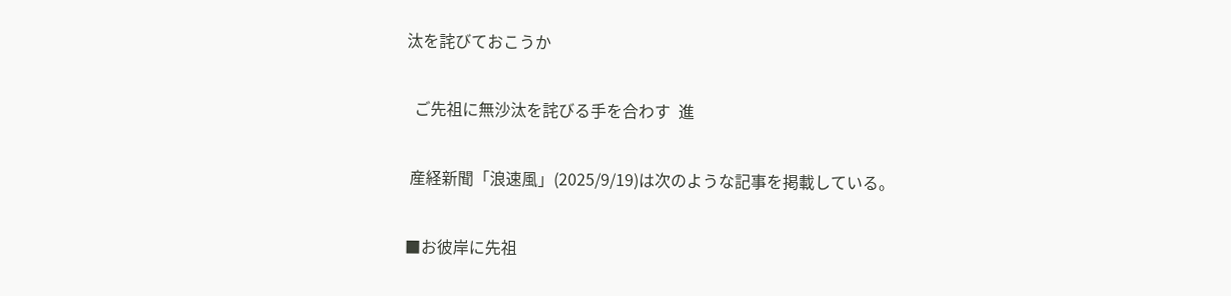汰を詫びておこうか

  ご先祖に無沙汰を詫びる手を合わす  進

 産経新聞「浪速風」(2025/9/19)は次のような記事を掲載している。

■お彼岸に先祖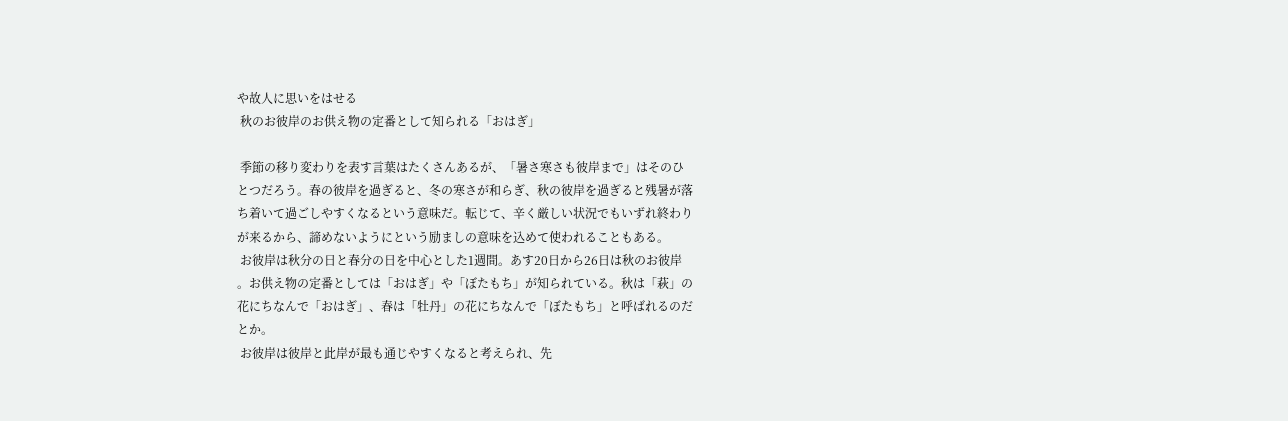や故人に思いをはせる
 秋のお彼岸のお供え物の定番として知られる「おはぎ」

 季節の移り変わりを表す言葉はたくさんあるが、「暑さ寒さも彼岸まで」はそのひ
とつだろう。春の彼岸を過ぎると、冬の寒さが和らぎ、秋の彼岸を過ぎると残暑が落
ち着いて過ごしやすくなるという意味だ。転じて、辛く厳しい状況でもいずれ終わり
が来るから、諦めないようにという励ましの意味を込めて使われることもある。
 お彼岸は秋分の日と春分の日を中心とした1週間。あす20日から26日は秋のお彼岸
。お供え物の定番としては「おはぎ」や「ぼたもち」が知られている。秋は「萩」の
花にちなんで「おはぎ」、春は「牡丹」の花にちなんで「ぼたもち」と呼ばれるのだ
とか。
 お彼岸は彼岸と此岸が最も通じやすくなると考えられ、先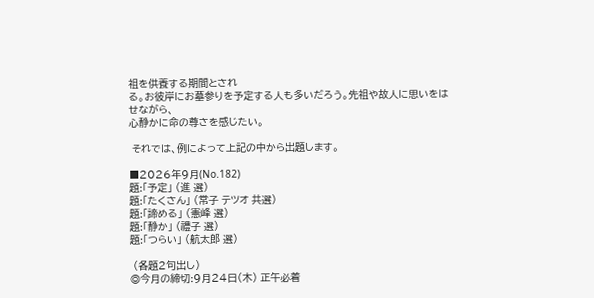祖を供養する期間とされ
る。お彼岸にお墓参りを予定する人も多いだろう。先祖や故人に思いをはせながら、
心静かに命の尊さを感じたい。

 それでは、例によって上記の中から出題します。

■2026年9月(No.182)
題:「予定」 (進 選)
題:「たくさん」 (常子 テツオ 共選)
題:「諦める」 (憲峰 選)
題:「静か」 (禮子 選)
題:「つらい」 (航太郎 選)

 (各題2句出し)
◎今月の締切:9月24日(木) 正午必着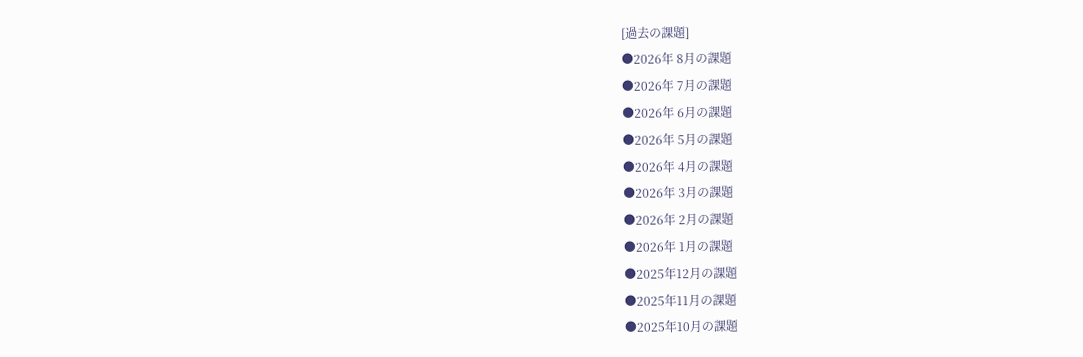[過去の課題]
●2026年 8月の課題
●2026年 7月の課題
●2026年 6月の課題
●2026年 5月の課題
●2026年 4月の課題
●2026年 3月の課題
●2026年 2月の課題
●2026年 1月の課題
●2025年12月の課題
●2025年11月の課題
●2025年10月の課題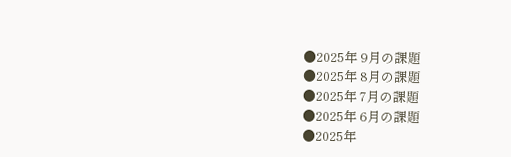●2025年 9月の課題
●2025年 8月の課題
●2025年 7月の課題
●2025年 6月の課題
●2025年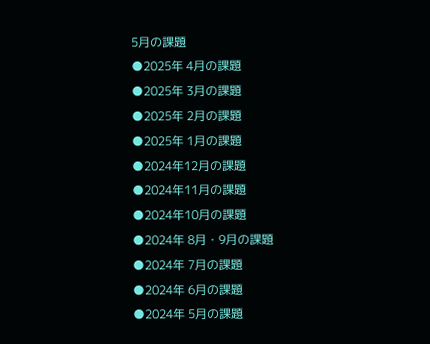5月の課題
●2025年 4月の課題
●2025年 3月の課題
●2025年 2月の課題
●2025年 1月の課題
●2024年12月の課題
●2024年11月の課題
●2024年10月の課題
●2024年 8月・9月の課題
●2024年 7月の課題
●2024年 6月の課題
●2024年 5月の課題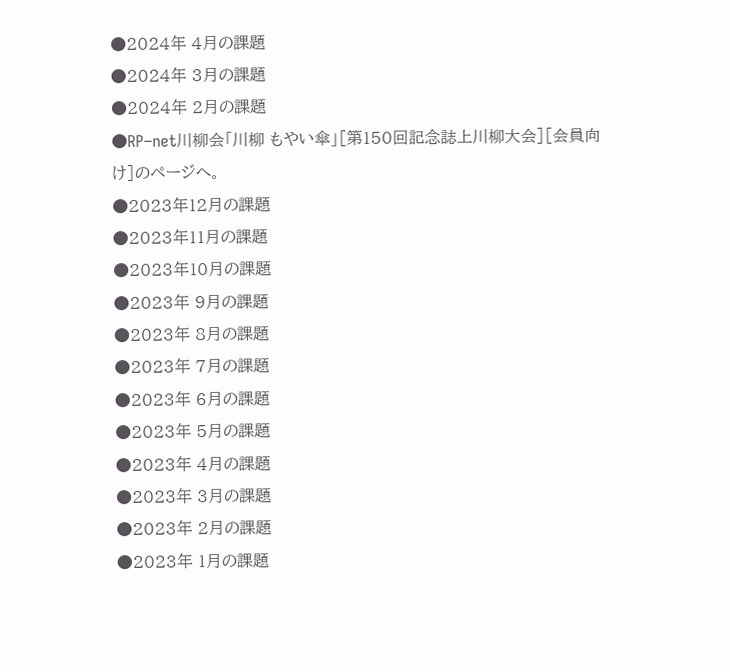●2024年 4月の課題
●2024年 3月の課題
●2024年 2月の課題
●RP−net川柳会「川柳 もやい傘」[第150回記念誌上川柳大会][会員向け]のページへ。
●2023年12月の課題
●2023年11月の課題
●2023年10月の課題
●2023年 9月の課題
●2023年 8月の課題
●2023年 7月の課題
●2023年 6月の課題
●2023年 5月の課題
●2023年 4月の課題
●2023年 3月の課題
●2023年 2月の課題
●2023年 1月の課題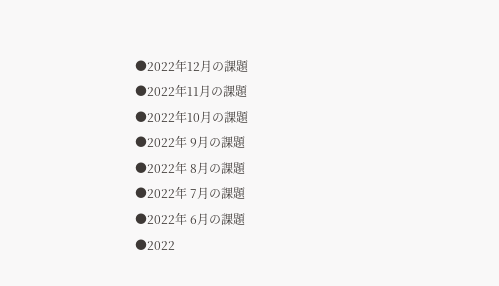●2022年12月の課題
●2022年11月の課題
●2022年10月の課題
●2022年 9月の課題
●2022年 8月の課題
●2022年 7月の課題
●2022年 6月の課題
●2022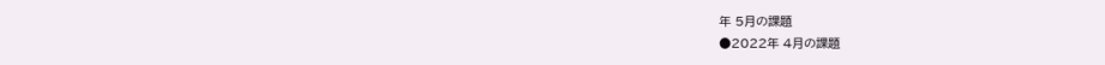年 5月の課題
●2022年 4月の課題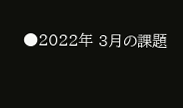●2022年 3月の課題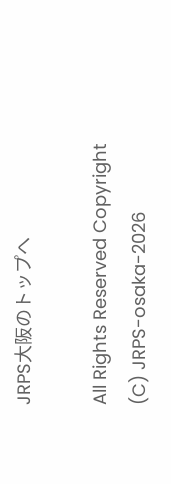JRPS大阪のトップへ

All Rights Reserved Copyright (C) JRPS-osaka-2026